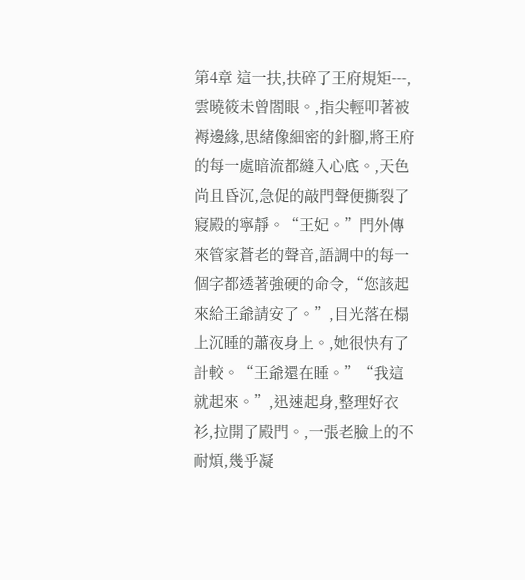第4章 這一扶,扶碎了王府規矩---,雲曉筱未曾閤眼。,指尖輕叩著被褥邊緣,思緒像細密的針腳,將王府的每一處暗流都縫入心底。,天色尚且昏沉,急促的敲門聲便撕裂了寢殿的寧靜。“王妃。”門外傳來管家蒼老的聲音,語調中的每一個字都透著強硬的命令,“您該起來給王爺請安了。”,目光落在榻上沉睡的蕭夜身上。,她很快有了計較。“王爺還在睡。”“我這就起來。”,迅速起身,整理好衣衫,拉開了殿門。,一張老臉上的不耐煩,幾乎凝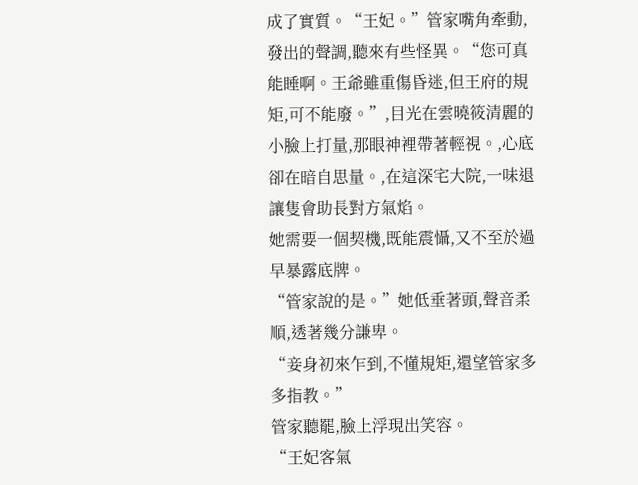成了實質。“王妃。”管家嘴角牽動,發出的聲調,聽來有些怪異。“您可真能睡啊。王爺雖重傷昏迷,但王府的規矩,可不能廢。”,目光在雲曉筱清麗的小臉上打量,那眼神裡帶著輕視。,心底卻在暗自思量。,在這深宅大院,一味退讓隻會助長對方氣焰。
她需要一個契機,既能震懾,又不至於過早暴露底牌。
“管家說的是。”她低垂著頭,聲音柔順,透著幾分謙卑。
“妾身初來乍到,不懂規矩,還望管家多多指教。”
管家聽罷,臉上浮現出笑容。
“王妃客氣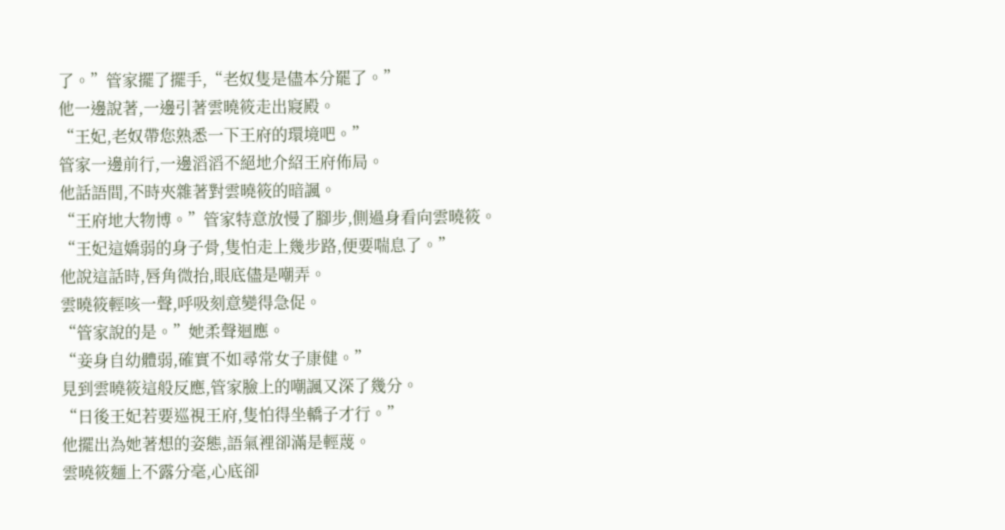了。”管家擺了擺手,“老奴隻是儘本分罷了。”
他一邊說著,一邊引著雲曉筱走出寢殿。
“王妃,老奴帶您熟悉一下王府的環境吧。”
管家一邊前行,一邊滔滔不絕地介紹王府佈局。
他話語間,不時夾雜著對雲曉筱的暗諷。
“王府地大物博。”管家特意放慢了腳步,側過身看向雲曉筱。
“王妃這嬌弱的身子骨,隻怕走上幾步路,便要喘息了。”
他說這話時,唇角微抬,眼底儘是嘲弄。
雲曉筱輕咳一聲,呼吸刻意變得急促。
“管家說的是。”她柔聲迴應。
“妾身自幼體弱,確實不如尋常女子康健。”
見到雲曉筱這般反應,管家臉上的嘲諷又深了幾分。
“日後王妃若要巡視王府,隻怕得坐轎子才行。”
他擺出為她著想的姿態,語氣裡卻滿是輕蔑。
雲曉筱麵上不露分毫,心底卻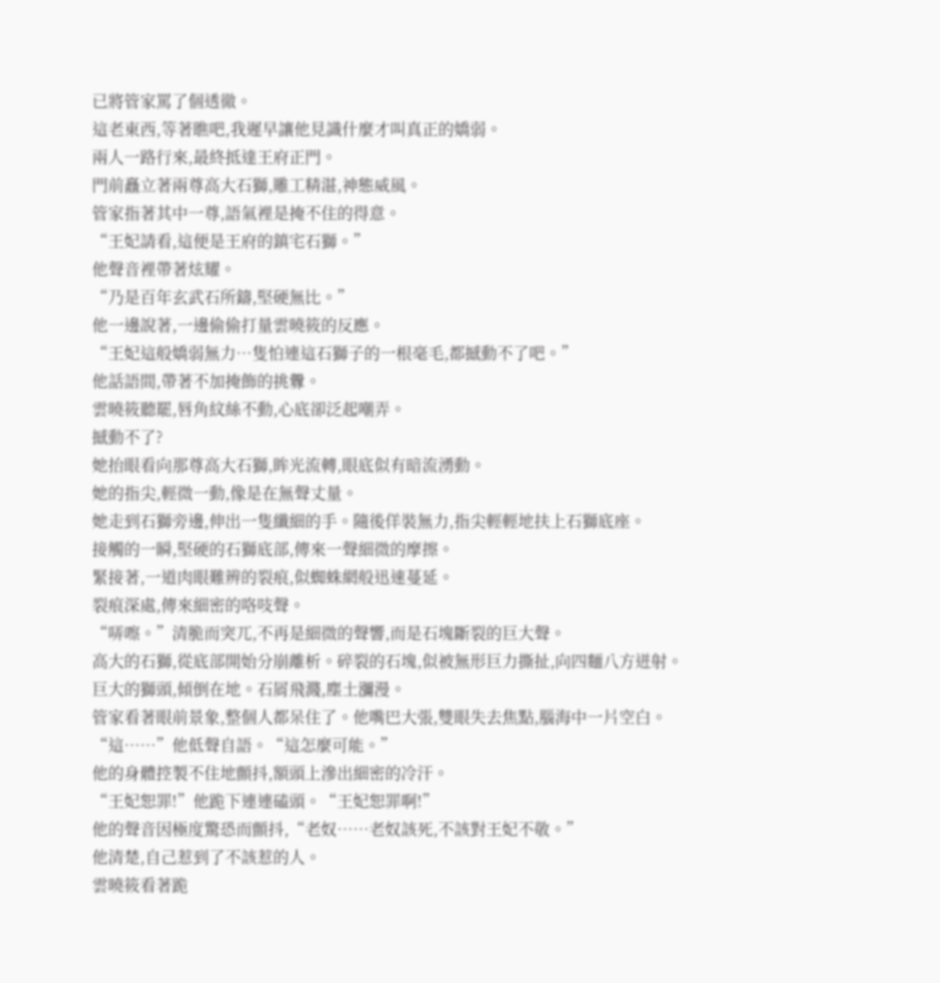已將管家罵了個透徹。
這老東西,等著瞧吧,我遲早讓他見識什麼才叫真正的嬌弱。
兩人一路行來,最終抵達王府正門。
門前矗立著兩尊高大石獅,雕工精湛,神態威風。
管家指著其中一尊,語氣裡是掩不住的得意。
“王妃請看,這便是王府的鎮宅石獅。”
他聲音裡帶著炫耀。
“乃是百年玄武石所鑄,堅硬無比。”
他一邊說著,一邊偷偷打量雲曉筱的反應。
“王妃這般嬌弱無力…隻怕連這石獅子的一根毫毛,都撼動不了吧。”
他話語間,帶著不加掩飾的挑釁。
雲曉筱聽罷,唇角紋絲不動,心底卻泛起嘲弄。
撼動不了?
她抬眼看向那尊高大石獅,眸光流轉,眼底似有暗流湧動。
她的指尖,輕微一動,像是在無聲丈量。
她走到石獅旁邊,伸出一隻纖細的手。隨後佯裝無力,指尖輕輕地扶上石獅底座。
接觸的一瞬,堅硬的石獅底部,傳來一聲細微的摩擦。
緊接著,一道肉眼難辨的裂痕,似蜘蛛網般迅速蔓延。
裂痕深處,傳來細密的咯吱聲。
“哢嚓。”清脆而突兀,不再是細微的聲響,而是石塊斷裂的巨大聲。
高大的石獅,從底部開始分崩離析。碎裂的石塊,似被無形巨力撕扯,向四麵八方迸射。
巨大的獅頭,傾倒在地。石屑飛濺,塵土瀰漫。
管家看著眼前景象,整個人都呆住了。他嘴巴大張,雙眼失去焦點,腦海中一片空白。
“這……”他低聲自語。“這怎麼可能。”
他的身體控製不住地顫抖,額頭上滲出細密的冷汗。
“王妃恕罪!”他跪下連連磕頭。“王妃恕罪啊!”
他的聲音因極度驚恐而顫抖,“老奴……老奴該死,不該對王妃不敬。”
他清楚,自己惹到了不該惹的人。
雲曉筱看著跪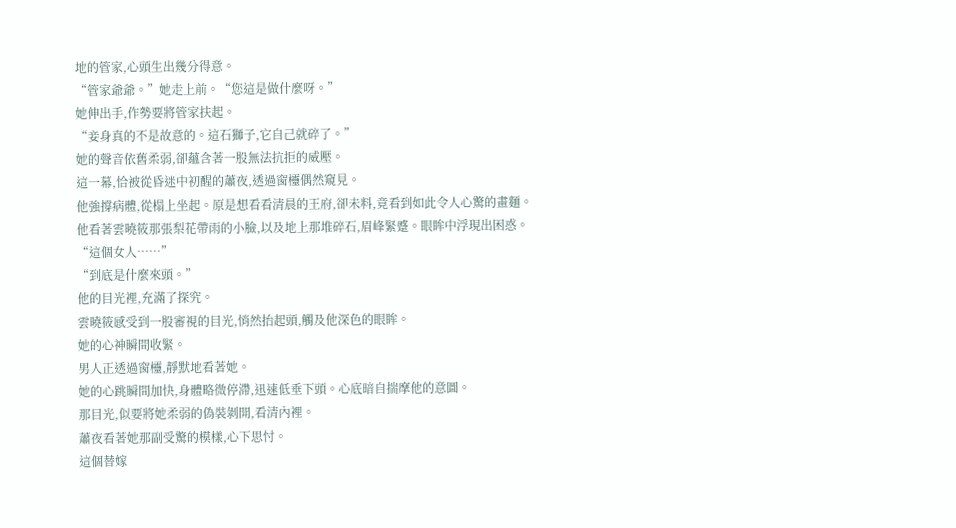地的管家,心頭生出幾分得意。
“管家爺爺。”她走上前。“您這是做什麼呀。”
她伸出手,作勢要將管家扶起。
“妾身真的不是故意的。這石獅子,它自己就碎了。”
她的聲音依舊柔弱,卻蘊含著一股無法抗拒的威壓。
這一幕,恰被從昏迷中初醒的蕭夜,透過窗欞偶然窺見。
他強撐病體,從榻上坐起。原是想看看清晨的王府,卻未料,竟看到如此令人心驚的畫麵。
他看著雲曉筱那張梨花帶雨的小臉,以及地上那堆碎石,眉峰緊蹙。眼眸中浮現出困惑。
“這個女人……”
“到底是什麼來頭。”
他的目光裡,充滿了探究。
雲曉筱感受到一股審視的目光,悄然抬起頭,觸及他深色的眼眸。
她的心神瞬間收緊。
男人正透過窗欞,靜默地看著她。
她的心跳瞬間加快,身體略微停滯,迅速低垂下頭。心底暗自揣摩他的意圖。
那目光,似要將她柔弱的偽裝剝開,看清內裡。
蕭夜看著她那副受驚的模樣,心下思忖。
這個替嫁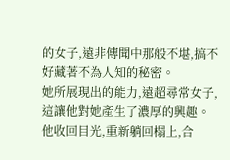的女子,遠非傳聞中那般不堪,搞不好藏著不為人知的秘密。
她所展現出的能力,遠超尋常女子,這讓他對她產生了濃厚的興趣。
他收回目光,重新躺回榻上,合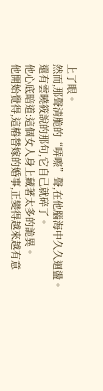上了眼。
然而,那聲清脆的“哢嚓”聲,在他腦海中久久迴盪。
還有雲曉筱說的那句,它自己就碎了。
他心底暗道:這個女人身上藏著太多的詭異。
他開始覺得,這樁替嫁的婚事,正變得越來越有意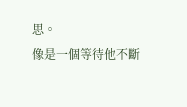思。
像是一個等待他不斷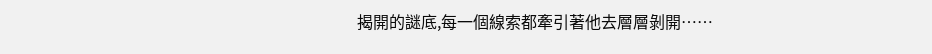揭開的謎底,每一個線索都牽引著他去層層剝開……